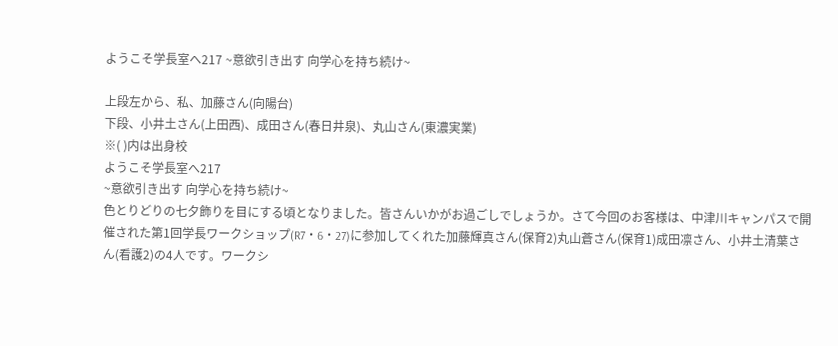ようこそ学長室へ217 ~意欲引き出す 向学心を持ち続け~

上段左から、私、加藤さん(向陽台)
下段、小井土さん(上田西)、成田さん(春日井泉)、丸山さん(東濃実業)
※( )内は出身校
ようこそ学長室へ217
~意欲引き出す 向学心を持ち続け~
色とりどりの七夕飾りを目にする頃となりました。皆さんいかがお過ごしでしょうか。さて今回のお客様は、中津川キャンパスで開催された第1回学長ワークショップ(R7・6・27)に参加してくれた加藤輝真さん(保育2)丸山蒼さん(保育1)成田凛さん、小井土清葉さん(看護2)の4人です。ワークシ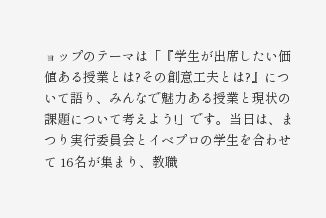ョップのテーマは「『学生が出席したい価値ある授業とは?その創意工夫とは?』について語り、みんなで魅力ある授業と現状の課題について考えよう!」です。当日は、まつり実行委員会とイベプロの学生を合わせて 16名が集まり、教職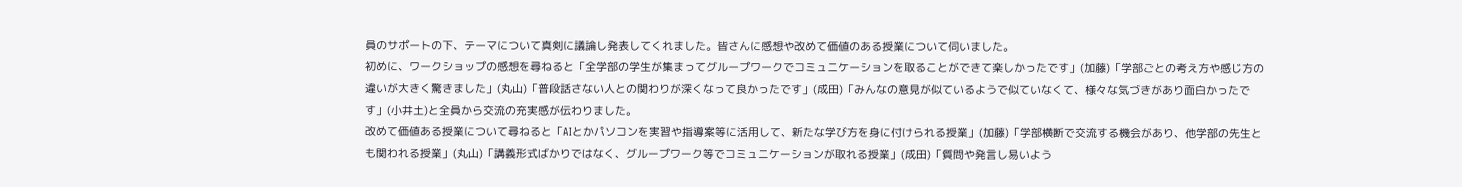員のサポートの下、テーマについて真剣に議論し発表してくれました。皆さんに感想や改めて価値のある授業について伺いました。
初めに、ワークショップの感想を尋ねると「全学部の学生が集まってグループワークでコミュニケーションを取ることができて楽しかったです」(加藤)「学部ごとの考え方や感じ方の違いが大きく驚きました」(丸山)「普段話さない人との関わりが深くなって良かったです」(成田)「みんなの意見が似ているようで似ていなくて、様々な気づきがあり面白かったです」(小井土)と全員から交流の充実感が伝わりました。
改めて価値ある授業について尋ねると「AIとかパソコンを実習や指導案等に活用して、新たな学び方を身に付けられる授業」(加藤)「学部横断で交流する機会があり、他学部の先生とも関われる授業」(丸山)「講義形式ばかりではなく、グループワーク等でコミュニケーションが取れる授業」(成田)「質問や発言し易いよう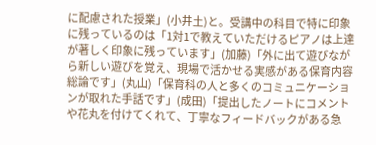に配慮された授業」(小井土)と。受講中の科目で特に印象に残っているのは「1対1で教えていただけるピアノは上達が著しく印象に残っています」(加藤)「外に出て遊びながら新しい遊びを覚え、現場で活かせる実感がある保育内容総論です」(丸山)「保育科の人と多くのコミュニケーションが取れた手話です」(成田)「提出したノートにコメントや花丸を付けてくれて、丁寧なフィードバックがある急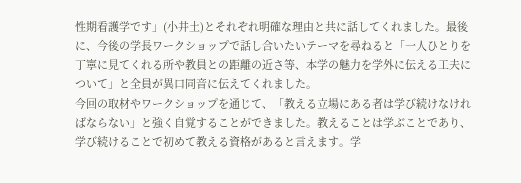性期看護学です」(小井土)とそれぞれ明確な理由と共に話してくれました。最後に、今後の学長ワークショップで話し合いたいテーマを尋ねると「一人ひとりを丁寧に見てくれる所や教員との距離の近さ等、本学の魅力を学外に伝える工夫について」と全員が異口同音に伝えてくれました。
今回の取材やワークショップを通じて、「教える立場にある者は学び続けなければならない」と強く自覚することができました。教えることは学ぶことであり、学び続けることで初めて教える資格があると言えます。学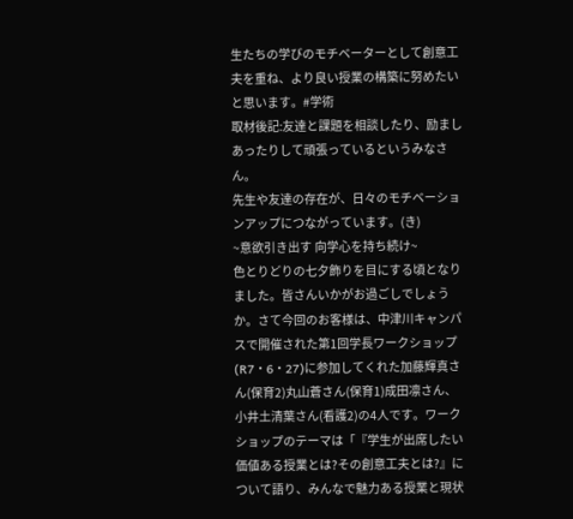生たちの学びのモチベーターとして創意工夫を重ね、より良い授業の構築に努めたいと思います。#学術
取材後記:友達と課題を相談したり、励ましあったりして頑張っているというみなさん。
先生や友達の存在が、日々のモチベーションアップにつながっています。(き)
~意欲引き出す 向学心を持ち続け~
色とりどりの七夕飾りを目にする頃となりました。皆さんいかがお過ごしでしょうか。さて今回のお客様は、中津川キャンパスで開催された第1回学長ワークショップ(R7・6・27)に参加してくれた加藤輝真さん(保育2)丸山蒼さん(保育1)成田凛さん、小井土清葉さん(看護2)の4人です。ワークショップのテーマは「『学生が出席したい価値ある授業とは?その創意工夫とは?』について語り、みんなで魅力ある授業と現状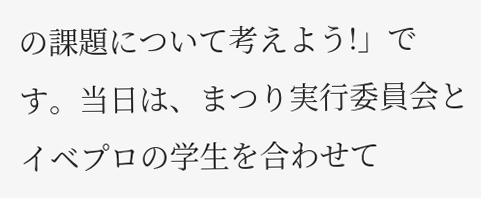の課題について考えよう!」です。当日は、まつり実行委員会とイベプロの学生を合わせて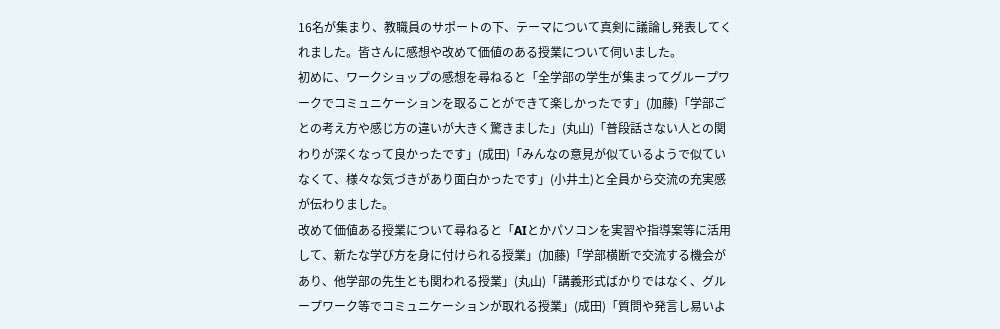16名が集まり、教職員のサポートの下、テーマについて真剣に議論し発表してくれました。皆さんに感想や改めて価値のある授業について伺いました。
初めに、ワークショップの感想を尋ねると「全学部の学生が集まってグループワークでコミュニケーションを取ることができて楽しかったです」(加藤)「学部ごとの考え方や感じ方の違いが大きく驚きました」(丸山)「普段話さない人との関わりが深くなって良かったです」(成田)「みんなの意見が似ているようで似ていなくて、様々な気づきがあり面白かったです」(小井土)と全員から交流の充実感が伝わりました。
改めて価値ある授業について尋ねると「AIとかパソコンを実習や指導案等に活用して、新たな学び方を身に付けられる授業」(加藤)「学部横断で交流する機会があり、他学部の先生とも関われる授業」(丸山)「講義形式ばかりではなく、グループワーク等でコミュニケーションが取れる授業」(成田)「質問や発言し易いよ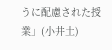うに配慮された授業」(小井土)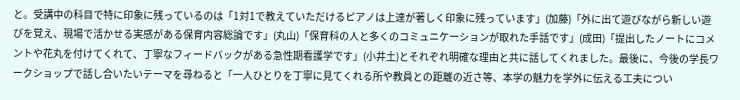と。受講中の科目で特に印象に残っているのは「1対1で教えていただけるピアノは上達が著しく印象に残っています」(加藤)「外に出て遊びながら新しい遊びを覚え、現場で活かせる実感がある保育内容総論です」(丸山)「保育科の人と多くのコミュニケーションが取れた手話です」(成田)「提出したノートにコメントや花丸を付けてくれて、丁寧なフィードバックがある急性期看護学です」(小井土)とそれぞれ明確な理由と共に話してくれました。最後に、今後の学長ワークショップで話し合いたいテーマを尋ねると「一人ひとりを丁寧に見てくれる所や教員との距離の近さ等、本学の魅力を学外に伝える工夫につい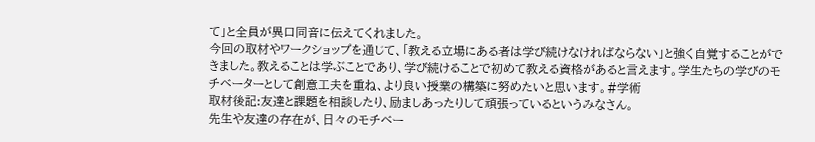て」と全員が異口同音に伝えてくれました。
今回の取材やワークショップを通じて、「教える立場にある者は学び続けなければならない」と強く自覚することができました。教えることは学ぶことであり、学び続けることで初めて教える資格があると言えます。学生たちの学びのモチベーターとして創意工夫を重ね、より良い授業の構築に努めたいと思います。#学術
取材後記:友達と課題を相談したり、励ましあったりして頑張っているというみなさん。
先生や友達の存在が、日々のモチベー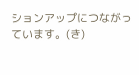ションアップにつながっています。(き)